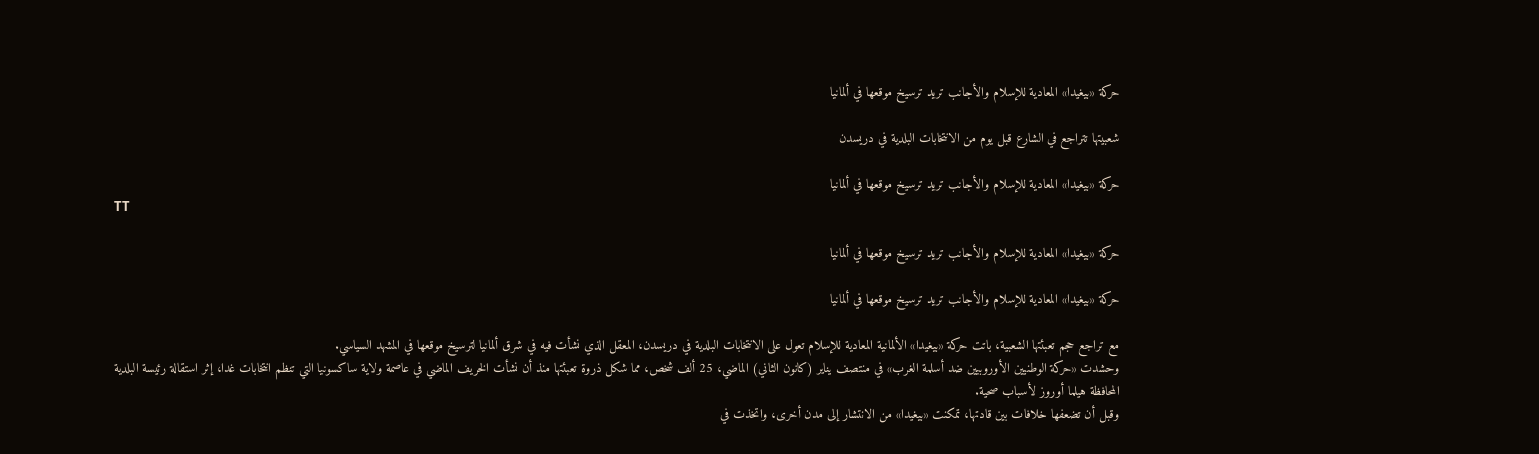حركة «بيغيدا» المعادية للإسلام والأجانب تريد ترسيخ موقعها في ألمانيا

شعبيتها تتراجع في الشارع قبل يوم من الانتخابات البلدية في دريسدن

حركة «بيغيدا» المعادية للإسلام والأجانب تريد ترسيخ موقعها في ألمانيا
TT

حركة «بيغيدا» المعادية للإسلام والأجانب تريد ترسيخ موقعها في ألمانيا

حركة «بيغيدا» المعادية للإسلام والأجانب تريد ترسيخ موقعها في ألمانيا

مع تراجع حجم تعبئتها الشعبية، باتت حركة «بيغيدا» الألمانية المعادية للإسلام تعول على الانتخابات البلدية في دريسدن، المعقل الذي نشأت فيه في شرق ألمانيا لترسيخ موقعها في المشهد السياسي.
وحشدت «حركة الوطنيين الأوروبيين ضد أسلمة الغرب» في منتصف يناير (كانون الثاني) الماضي، 25 ألف شخص، مما شكل ذروة تعبئتها منذ أن نشأت الخريف الماضي في عاصمة ولاية ساكسونيا التي تنظم انتخابات غدا، إثر استقالة رئيسة البلدية المحافظة هيلما أوروز لأسباب صحية.
وقبل أن تضعفها خلافات بين قادتها، تمكنت «بيغيدا» من الانتشار إلى مدن أخرى، واتخذت في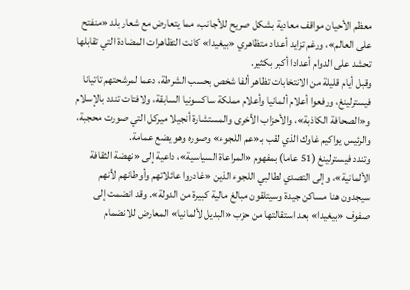معظم الأحيان مواقف معادية بشكل صريح للأجانب، مما يتعارض مع شعار بلد «منفتح على العالم»، ورغم تزايد أعداد متظاهري «بيغيدا» كانت التظاهرات المضادة التي تقابلها تحشد على الدوام أعدادا أكبر بكثير.
وقبل أيام قليلة من الانتخابات تظاهر ألفا شخص بحسب الشرطة، دعما لمرشحتهم تاتيانا فيسترلينغ، ورفعوا أعلام ألمانيا وأعلام مملكة ساكسونيا السابقة، ولافتات تندد بالإسلام و«الصحافة الكاذبة»، والأحزاب الأخرى والمستشارة أنجيلا ميركل التي صورت محجبة، والرئيس يواكيم غاوك الذي لقب بـ«عم اللجوء» وصوره وهو يضع عمامة.
وتندد فيسترلينغ (51 عاما) بمفهوم «المراعاة السياسية»، داعية إلى «نهضة الثقافة الألمانية»، وإلى التصدي لطالبي اللجوء الذين «غادروا عائلاتهم وأوطانهم لأنهم سيجدون هنا مساكن جيدة وسيتلقون مبالغ مالية كبيرة من الدولة». وقد انضمت إلى صفوف «بيغيدا» بعد استقالتها من حزب «البديل لألمانيا» المعارض للانضمام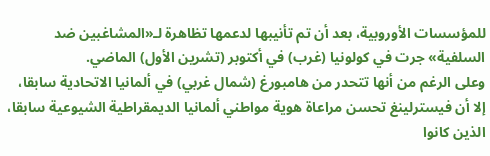للمؤسسات الأوروبية، بعد أن تم تأنيبها لدعمها تظاهرة لـ«المشاغبين ضد السلفية» جرت في كولونيا (غرب) في أكتوبر (تشرين الأول) الماضي.
وعلى الرغم من أنها تتحدر من هامبورغ (شمال غربي) في ألمانيا الاتحادية سابقا، إلا أن فيسترلينغ تحسن مراعاة هوية مواطني ألمانيا الديمقراطية الشيوعية سابقا، الذين كانوا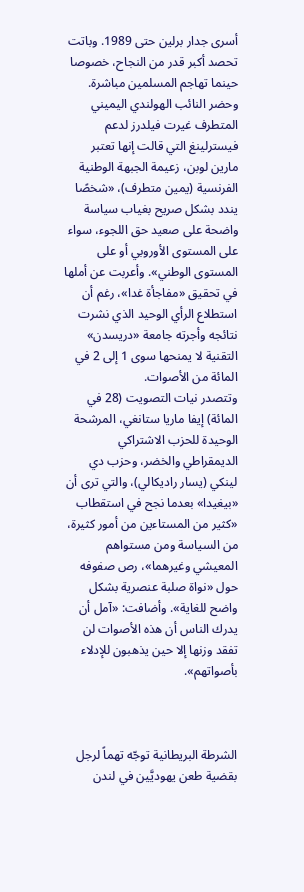أسرى جدار برلين حتى 1989. وباتت تحصد أكبر قدر من النجاح، خصوصا حينما تهاجم المسلمين مباشرة.
وحضر النائب الهولندي اليميني المتطرف غيرت فيلدرز لدعم فيسترلينغ التي قالت إنها تعتبر مارين لوبن، زعيمة الجبهة الوطنية الفرنسية (يمين متطرف)، «شخصًا يندد بشكل صريح بغياب سياسة واضحة على صعيد حق اللجوء، سواء على المستوى الأوروبي أو على المستوى الوطني». وأعربت عن أملها في تحقيق «مفاجأة غدا»، رغم أن استطلاع الرأي الوحيد الذي نشرت نتائجه وأجرته جامعة «دريسدن» التقنية لا يمنحها سوى 1 إلى 2 في المائة من الأصوات.
وتتصدر نيات التصويت (28 في المائة) إيفا ماريا ستانغي، المرشحة الوحيدة للحزب الاشتراكي الديمقراطي والخضر، وحزب دي لينكي (يسار راديكالي)، والتي ترى أن «بيغيدا» بعدما نجح في استقطاب «كثير من المستاءين من أمور كثيرة، من السياسة ومن مستواهم المعيشي وغيرهما»، رص صفوفه حول «نواة صلبة عنصرية بشكل واضح للغاية». وأضافت: «آمل أن يدرك الناس أن هذه الأصوات لن تفقد وزنها إلا حين يذهبون للإدلاء بأصواتهم».



الشرطة البريطانية توجّه تهماً لرجل بقضية طعن يهوديَّين في لندن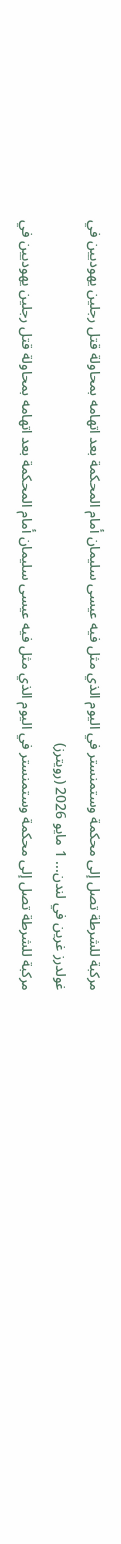مركبة للشرطة تصل إلى محكمة وستمنستر في اليوم الذي مثل فيه عيسى سليمان أمام المحكمة بعد اتهامه بمحاولة قتل رجلين يهوديين في غولدرز غرين في لندن... 1 مايو 2026 (رويترز)
مركبة للشرطة تصل إلى محكمة وستمنستر في اليوم الذي مثل فيه عيسى سليمان أمام المحكمة بعد اتهامه بمحاولة قتل رجلين يهوديين في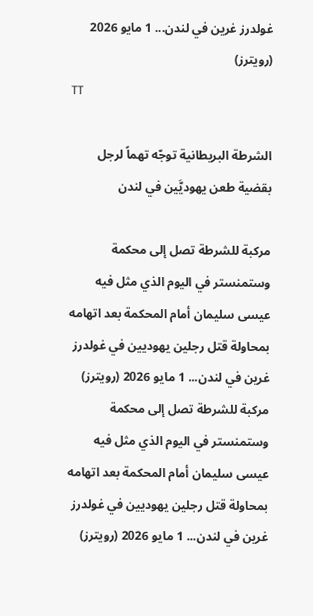غولدرز غرين في لندن... 1 مايو 2026 (رويترز)
TT

الشرطة البريطانية توجّه تهماً لرجل بقضية طعن يهوديَّين في لندن

مركبة للشرطة تصل إلى محكمة وستمنستر في اليوم الذي مثل فيه عيسى سليمان أمام المحكمة بعد اتهامه بمحاولة قتل رجلين يهوديين في غولدرز غرين في لندن... 1 مايو 2026 (رويترز)
مركبة للشرطة تصل إلى محكمة وستمنستر في اليوم الذي مثل فيه عيسى سليمان أمام المحكمة بعد اتهامه بمحاولة قتل رجلين يهوديين في غولدرز غرين في لندن... 1 مايو 2026 (رويترز)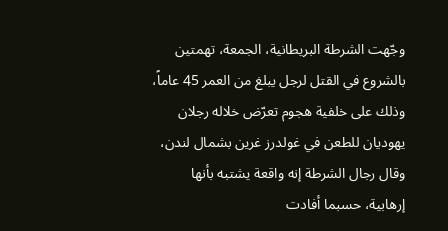وجّهت الشرطة البريطانية، الجمعة، تهمتين بالشروع في القتل لرجل يبلغ من العمر 45 عاماً، وذلك على خلفية هجوم تعرّض خلاله رجلان يهوديان للطعن في غولدرز غرين بشمال لندن، وقال رجال الشرطة إنه واقعة يشتبه بأنها إرهابية، حسبما أفادت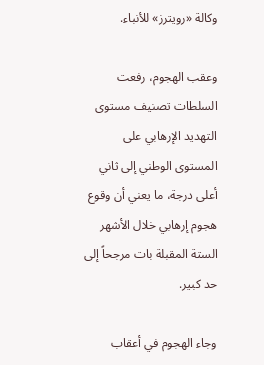وكالة «رويترز» للأنباء.

وعقب الهجوم، رفعت السلطات تصنيف مستوى التهديد الإرهابي على المستوى الوطني إلى ثاني أعلى درجة، ما يعني أن وقوع هجوم إرهابي خلال الأشهر الستة المقبلة بات مرجحاً إلى حد كبير.

وجاء الهجوم في أعقاب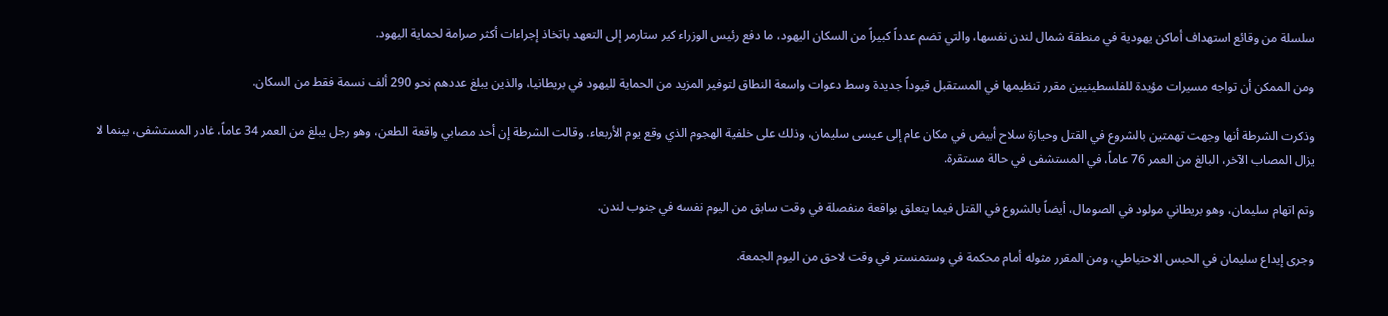سلسلة من وقائع استهداف أماكن يهودية في منطقة شمال لندن نفسها، والتي تضم عدداً كبيراً من السكان اليهود، ما دفع رئيس الوزراء كير ستارمر إلى التعهد باتخاذ إجراءات أكثر صرامة لحماية اليهود.

ومن الممكن أن تواجه مسيرات مؤيدة للفلسطينيين مقرر تنظيمها في المستقبل قيوداً جديدة وسط دعوات واسعة النطاق لتوفير المزيد من الحماية لليهود في بريطانيا، والذين يبلغ عددهم نحو 290 ألف نسمة فقط من السكان.

وذكرت الشرطة أنها وجهت تهمتين بالشروع في القتل وحيازة سلاح أبيض في مكان عام إلى عيسى سليمان، وذلك على خلفية الهجوم الذي وقع يوم الأربعاء. وقالت الشرطة إن أحد مصابي واقعة الطعن، وهو رجل يبلغ من العمر 34 عاماً، غادر المستشفى، بينما لا يزال المصاب الآخر، البالغ من العمر 76 عاماً، في المستشفى في حالة مستقرة.

وتم اتهام سليمان، وهو بريطاني مولود في الصومال، أيضاً بالشروع في القتل فيما يتعلق بواقعة منفصلة في وقت سابق من اليوم نفسه في جنوب لندن.

وجرى إيداع سليمان في الحبس الاحتياطي، ومن المقرر مثوله أمام محكمة في وستمنستر في وقت لاحق من اليوم الجمعة.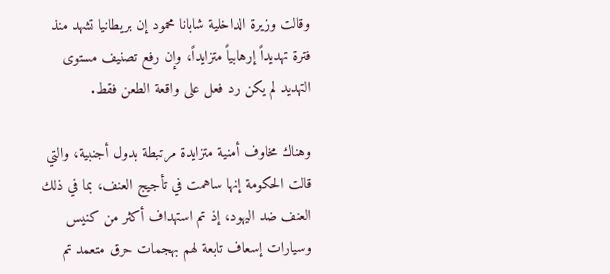وقالت وزيرة الداخلية شابانا محمود إن بريطانيا تشهد منذ فترة تهديداً إرهابياً متزايداً، وإن رفع تصنيف مستوى التهديد لم يكن رد فعل على واقعة الطعن فقط.

وهناك مخاوف أمنية متزايدة مرتبطة بدول أجنبية، والتي قالت الحكومة إنها ساهمت في تأجيج العنف، بما في ذلك العنف ضد اليهود، إذ تم استهداف أكثر من كنيس وسيارات إسعاف تابعة لهم بهجمات حرق متعمد تم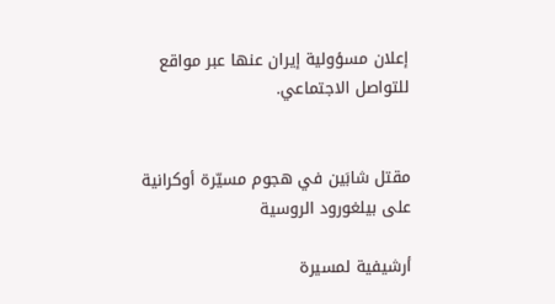إعلان مسؤولية إيران عنها عبر مواقع للتواصل الاجتماعي.


مقتل شابَين في هجوم مسيّرة أوكرانية على بيلغورود الروسية

أرشيفية لمسيرة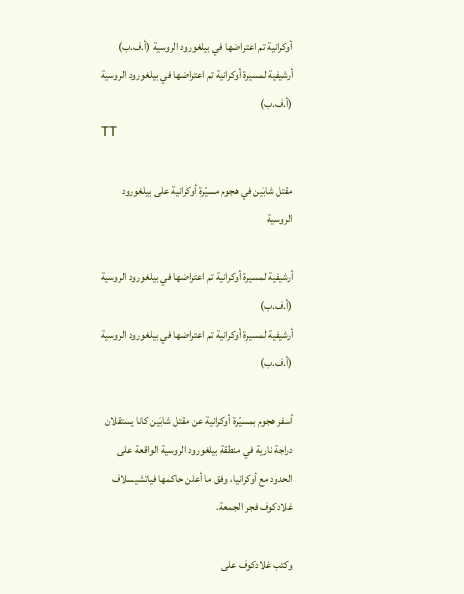أوكرانية تم اعتراضها في بيلغورود الروسية (أ.ف.ب)
أرشيفية لمسيرة أوكرانية تم اعتراضها في بيلغورود الروسية (أ.ف.ب)
TT

مقتل شابَين في هجوم مسيّرة أوكرانية على بيلغورود الروسية

أرشيفية لمسيرة أوكرانية تم اعتراضها في بيلغورود الروسية (أ.ف.ب)
أرشيفية لمسيرة أوكرانية تم اعتراضها في بيلغورود الروسية (أ.ف.ب)

أسفر هجوم بمسيّرة أوكرانية عن مقتل شابَين كانا يستقلان دراجة نارية في منطقة بيلغورود الروسية الواقعة على الحدود مع أوكرانيا، وفق ما أعلن حاكمها فياتشيسلاف غلادكوف فجر الجمعة.

وكتب غلادكوف على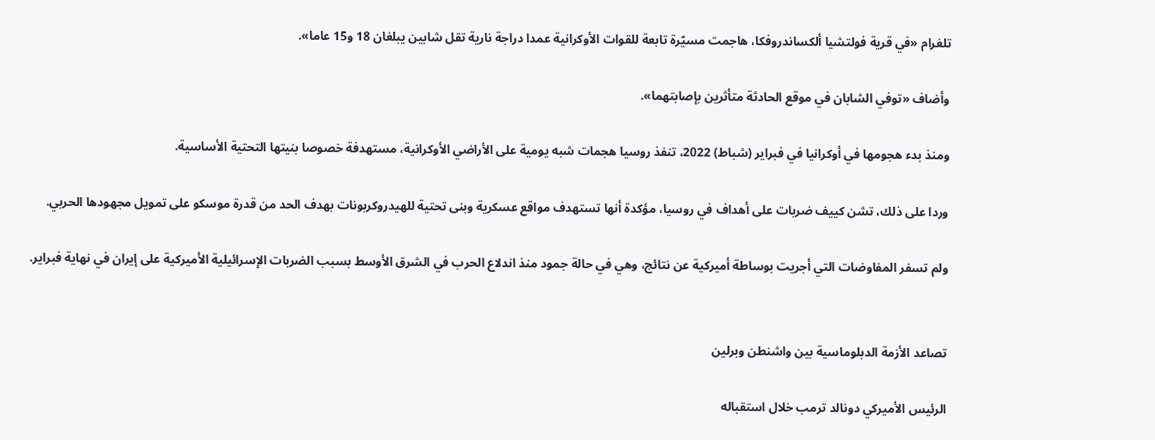تلغرام «في قرية فولتشيا ألكساندروفكا، هاجمت مسيّرة تابعة للقوات الأوكرانية عمدا دراجة نارية تقل شابين يبلغان 18 و15 عاما».

وأضاف «توفي الشابان في موقع الحادثة متأثرين بإصابتهما».

ومنذ بدء هجومها في أوكرانيا في فبراير (شباط) 2022، تنفذ روسيا هجمات شبه يومية على الأراضي الأوكرانية، مستهدفة خصوصا بنيتها التحتية الأساسية.

وردا على ذلك، تشن كييف ضربات على أهداف في روسيا، مؤكدة أنها تستهدف مواقع عسكرية وبنى تحتية للهيدروكربونات بهدف الحد من قدرة موسكو على تمويل مجهودها الحربي.

ولم تسفر المفاوضات التي أجريت بوساطة أميركية عن نتائج، وهي في حالة جمود منذ اندلاع الحرب في الشرق الأوسط بسبب الضربات الإسرائيلية الأميركية على إيران في نهاية فبراير.


تصاعد الأزمة الدبلوماسية بين واشنطن وبرلين

الرئيس الأميركي دونالد ترمب خلال استقباله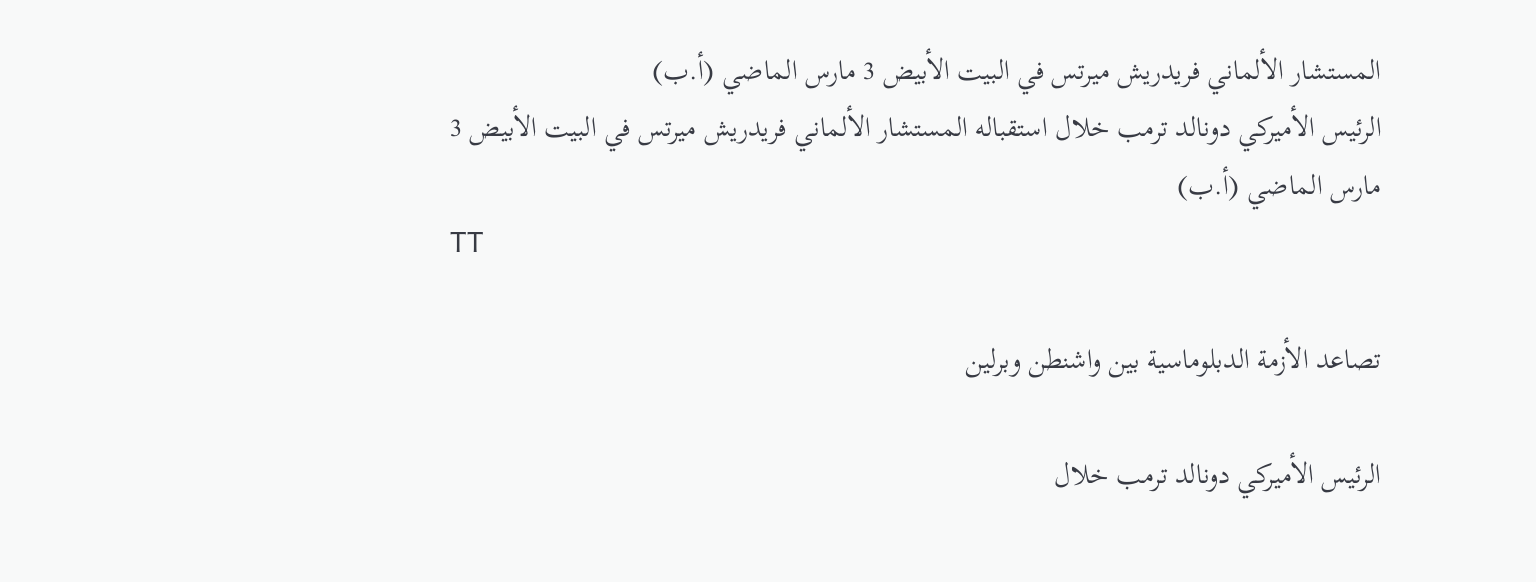المستشار الألماني فريدريش ميرتس في البيت الأبيض 3 مارس الماضي (أ.ب)
الرئيس الأميركي دونالد ترمب خلال استقباله المستشار الألماني فريدريش ميرتس في البيت الأبيض 3 مارس الماضي (أ.ب)
TT

تصاعد الأزمة الدبلوماسية بين واشنطن وبرلين

الرئيس الأميركي دونالد ترمب خلال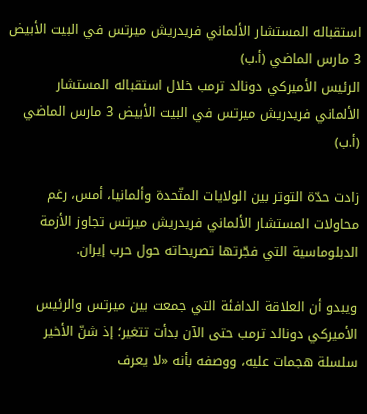استقباله المستشار الألماني فريدريش ميرتس في البيت الأبيض 3 مارس الماضي (أ.ب)
الرئيس الأميركي دونالد ترمب خلال استقباله المستشار الألماني فريدريش ميرتس في البيت الأبيض 3 مارس الماضي (أ.ب)

زادت حدّة التوتر بين الولايات المتّحدة وألمانيا، أمس، رغم محاولات المستشار الألماني فريدريش ميرتس تجاوز الأزمة الدبلوماسية التي فجّرتها تصريحاته حول حرب إيران.

ويبدو أن العلاقة الدافئة التي جمعت بين ميرتس والرئيس الأميركي دونالد ترمب حتى الآن بدأت تتغير؛ إذ شنّ الأخير سلسلة هجمات عليه، ووصفه بأنه «لا يعرف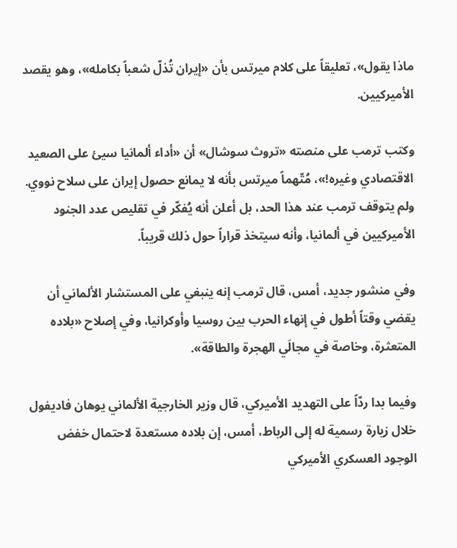ماذا يقول»، تعليقاً على كلام ميرتس بأن «إيران تُذلّ شعباً بكامله»، وهو يقصد الأميركيين.

وكتب ترمب على منصته «تروث سوشال» أن «أداء ألمانيا سيئ على الصعيد الاقتصادي وغيره!»، مُتّهماً ميرتس بأنه لا يمانع حصول إيران على سلاح نووي. ولم يتوقف ترمب عند هذا الحد، بل أعلن أنه يُفكّر في تقليص عدد الجنود الأميركيين في ألمانيا، وأنه سيتخذ قراراً حول ذلك قريباً.

وفي منشور جديد، أمس، قال ترمب إنه ينبغي على المستشار الألماني أن يقضي وقتاً أطول في إنهاء الحرب بين روسيا وأوكرانيا، وفي إصلاح «بلاده المتعثرة، وخاصة في مجالَي الهجرة والطاقة».

وفيما بدا ردّاً على التهديد الأميركي، قال وزير الخارجية الألماني يوهان فاديفول خلال زيارة رسمية له إلى الرباط، أمس، إن بلاده مستعدة لاحتمال خفض الوجود العسكري الأميركي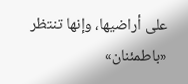على أراضيها، وإنها تنتظر «باطمئنان»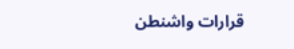قرارات واشنطن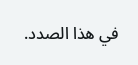في هذا الصدد.